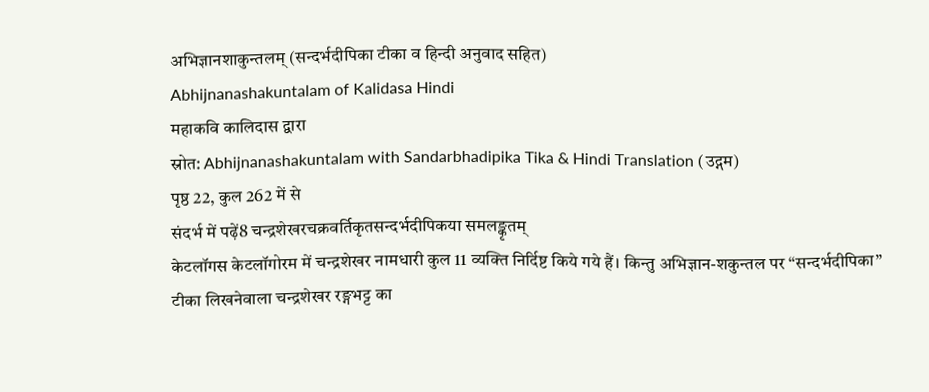अभिज्ञानशाकुन्तलम् (सन्दर्भदीपिका टीका व हिन्दी अनुवाद सहित)
Abhijnanashakuntalam of Kalidasa Hindi
महाकवि कालिदास द्वारा
स्रोत: Abhijnanashakuntalam with Sandarbhadipika Tika & Hindi Translation (उद्गम)
पृष्ठ 22, कुल 262 में से
संदर्भ में पढ़ें8 चन्द्रशेखरचक्रवर्तिकृतसन्दर्भदीपिकया समलङ्कृतम्
केटलॉगस केटलॉगोरम में चन्द्रशेखर नामधारी कुल 11 व्यक्ति निर्दिष्ट किये गये हैं। किन्तु अभिज्ञान-शकुन्तल पर “सन्दर्भदीपिका” टीका लिखनेवाला चन्द्रशेखर रङ्गभट्ट का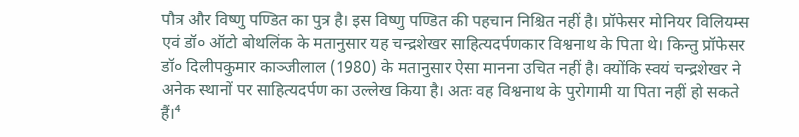पौत्र और विष्णु पण्डित का पुत्र है। इस विष्णु पण्डित की पहचान निश्चित नहीं है। प्रॉफेसर मोनियर विलियम्स एवं डॉ० ऑटो बोथलिंक के मतानुसार यह चन्द्रशेखर साहित्यदर्पणकार विश्वनाथ के पिता थे। किन्तु प्रॉफेसर डॉ० दिलीपकुमार काञ्जीलाल (1980) के मतानुसार ऐसा मानना उचित नहीं है। क्योंकि स्वयं चन्द्रशेखर ने अनेक स्थानों पर साहित्यदर्पण का उल्लेख किया है। अतः वह विश्वनाथ के पुरोगामी या पिता नहीं हो सकते हैं।⁴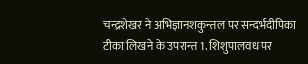चन्द्रशेखर ने अभिज्ञानशकुन्तल पर सन्दर्भदीपिका टीका लिखने के उपरान्त 1. शिशुपालवध पर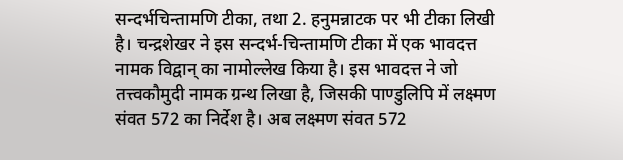सन्दर्भचिन्तामणि टीका, तथा 2. हनुमन्नाटक पर भी टीका लिखी है। चन्द्रशेखर ने इस सन्दर्भ-चिन्तामणि टीका में एक भावदत्त नामक विद्वान् का नामोल्लेख किया है। इस भावदत्त ने जो तत्त्वकौमुदी नामक ग्रन्थ लिखा है, जिसकी पाण्डुलिपि में लक्ष्मण संवत 572 का निर्देश है। अब लक्ष्मण संवत 572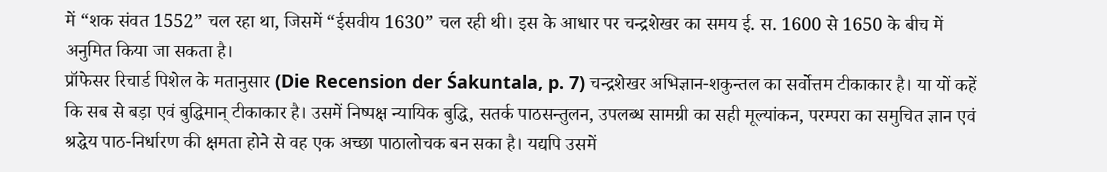में “शक संवत 1552” चल रहा था, जिसमें “ईसवीय 1630” चल रही थी। इस के आधार पर चन्द्रशेखर का समय ई. स. 1600 से 1650 के बीच में अनुमित किया जा सकता है।
प्रॉफेसर रिचार्ड पिशेल के मतानुसार (Die Recension der Śakuntala, p. 7) चन्द्रशेखर अभिज्ञान-शकुन्तल का सर्वोत्तम टीकाकार है। या यों कहें कि सब से बड़ा एवं बुद्धिमान् टीकाकार है। उसमें निष्पक्ष न्यायिक बुद्धि, सतर्क पाठसन्तुलन, उपलब्ध सामग्री का सही मूल्यांकन, परम्परा का समुचित ज्ञान एवं श्रद्धेय पाठ-निर्धारण की क्षमता होने से वह एक अच्छा पाठालोचक बन सका है। यद्यपि उसमें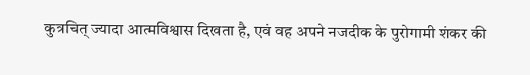कुत्रचित् ज्यादा आत्मविश्वास दिखता है, एवं वह अपने नजदीक के पुरोगामी शंकर की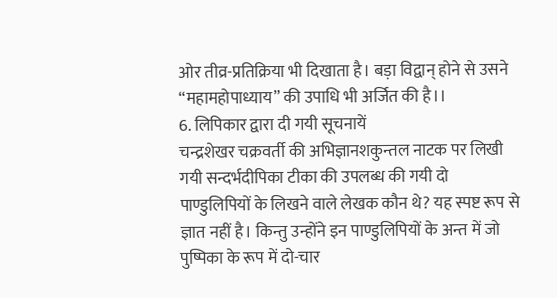ओर तीव्र-प्रतिक्रिया भी दिखाता है। बड़ा विद्वान् होने से उसने “महामहोपाध्याय” की उपाधि भी अर्जित की है।।
6. लिपिकार द्वारा दी गयी सूचनायें
चन्द्रशेखर चक्रवर्ती की अभिज्ञानशकुन्तल नाटक पर लिखी गयी सन्दर्भदीपिका टीका की उपलब्ध की गयी दो पाण्डुलिपियों के लिखने वाले लेखक कौन थे? यह स्पष्ट रूप से ज्ञात नहीं है। किन्तु उन्होंने इन पाण्डुलिपियों के अन्त में जो पुष्पिका के रूप में दो-चार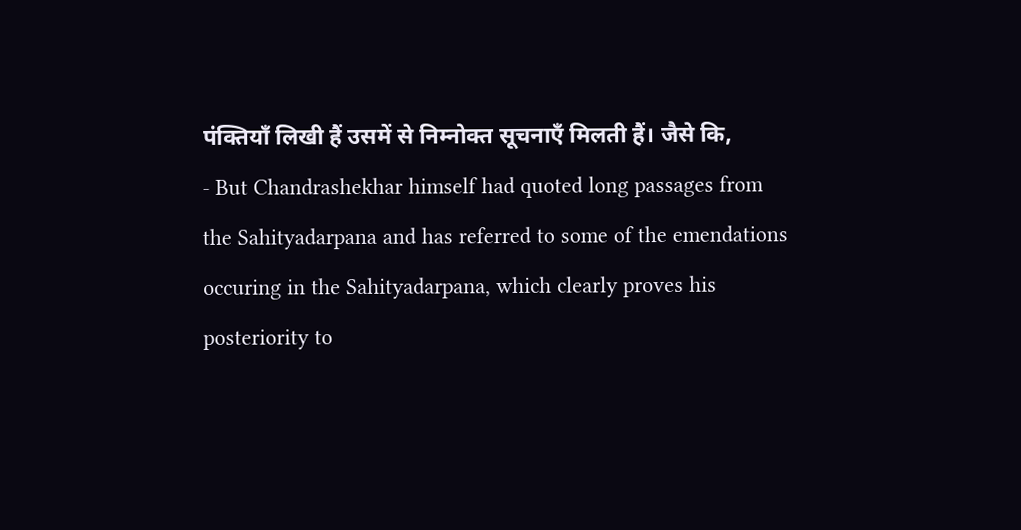पंक्तियाँ लिखी हैं उसमें से निम्नोक्त सूचनाएँ मिलती हैं। जैसे कि,
- But Chandrashekhar himself had quoted long passages from the Sahityadarpana and has referred to some of the emendations occuring in the Sahityadarpana, which clearly proves his posteriority to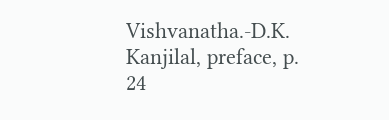Vishvanatha.-D.K. Kanjilal, preface, p. 24